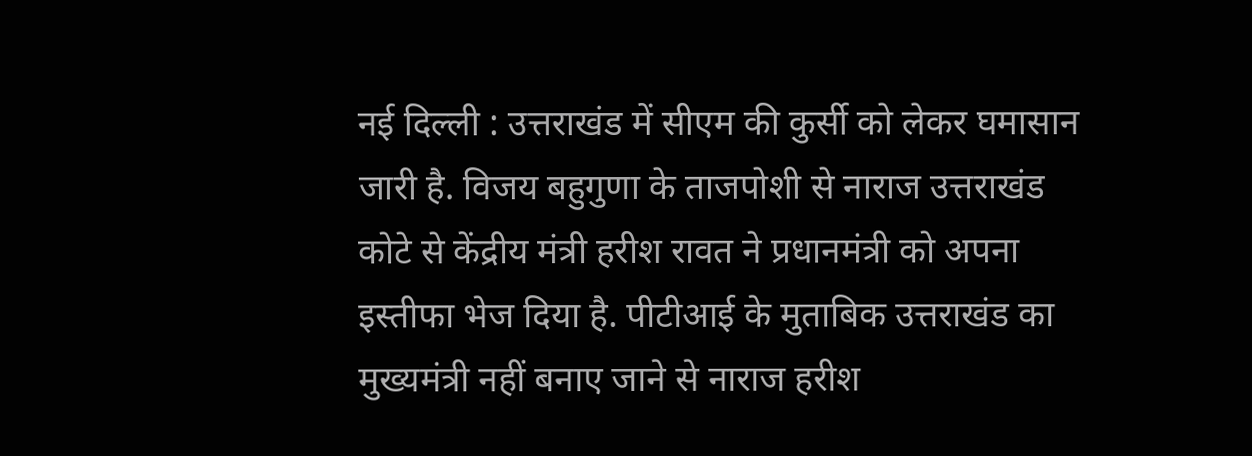नई दिल्ली : उत्तराखंड में सीएम की कुर्सी को लेकर घमासान जारी है. विजय बहुगुणा के ताजपोशी से नाराज उत्तराखंड कोटे से केंद्रीय मंत्री हरीश रावत ने प्रधानमंत्री को अपना इस्तीफा भेज दिया है. पीटीआई के मुताबिक उत्तराखंड का मुख्यमंत्री नहीं बनाए जाने से नाराज हरीश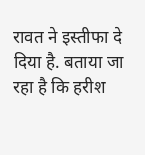रावत ने इस्तीफा दे दिया है. बताया जा रहा है कि हरीश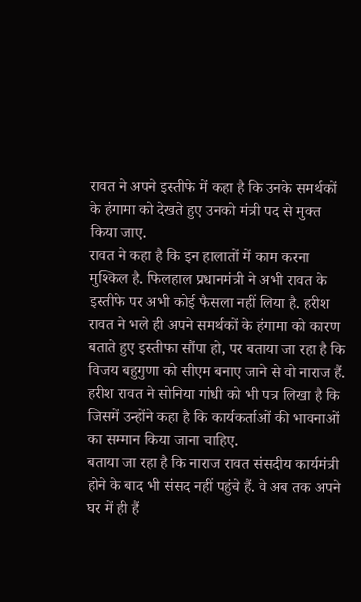रावत ने अपने इस्तीफे में कहा है कि उनके समर्थकों के हंगामा को देखते हुए उनको मंत्री पद से मुक्त किया जाए.
रावत ने कहा है कि इन हालातों में काम करना मुश्किल है. फिलहाल प्रधानमंत्री ने अभी रावत के इस्तीफे पर अभी कोई फैसला नहीं लिया है. हरीश रावत ने भले ही अपने समर्थकों के हंगामा को कारण बताते हुए इस्तीफा सौंपा हो, पर बताया जा रहा है कि विजय बहुगुणा को सीएम बनाए जाने से वो नाराज हैं. हरीश रावत ने सोनिया गांधी को भी पत्र लिखा है कि जिसमें उन्होंने कहा है कि कार्यकर्ताओं की भावनाओं का सम्मान किया जाना चाहिए.
बताया जा रहा है कि नाराज रावत संसदीय कार्यमंत्री होने के बाद भी संसद नहीं पहुंचे हैं. वे अब तक अपने घर में ही हैं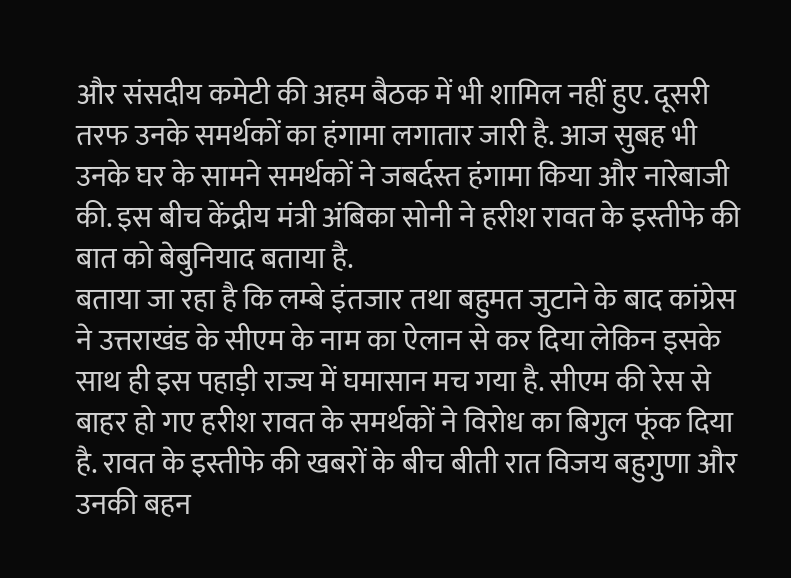और संसदीय कमेटी की अहम बैठक में भी शामिल नहीं हुए. दूसरी तरफ उनके समर्थकों का हंगामा लगातार जारी है. आज सुबह भी उनके घर के सामने समर्थकों ने जबर्दस्त हंगामा किया और नारेबाजी की. इस बीच केंद्रीय मंत्री अंबिका सोनी ने हरीश रावत के इस्तीफे की बात को बेबुनियाद बताया है.
बताया जा रहा है कि लम्बे इंतजार तथा बहुमत जुटाने के बाद कांग्रेस ने उत्तराखंड के सीएम के नाम का ऐलान से कर दिया लेकिन इसके साथ ही इस पहाड़ी राज्य में घमासान मच गया है. सीएम की रेस से बाहर हो गए हरीश रावत के समर्थकों ने विरोध का बिगुल फूंक दिया है. रावत के इस्तीफे की खबरों के बीच बीती रात विजय बहुगुणा और उनकी बहन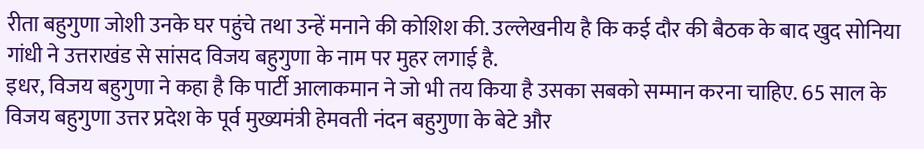रीता बहुगुणा जोशी उनके घर पहुंचे तथा उन्हें मनाने की कोशिश की. उल्लेखनीय है कि कई दौर की बैठक के बाद खुद सोनिया गांधी ने उत्तराखंड से सांसद विजय बहुगुणा के नाम पर मुहर लगाई है.
इधर, विजय बहुगुणा ने कहा है कि पार्टी आलाकमान ने जो भी तय किया है उसका सबको सम्मान करना चाहिए. 65 साल के विजय बहुगुणा उत्तर प्रदेश के पूर्व मुख्यमंत्री हेमवती नंदन बहुगुणा के बेटे और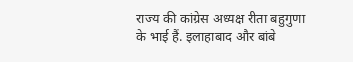राज्य की कांग्रेस अध्यक्ष रीता बहुगुणा के भाई हैं. इलाहाबाद और बांबे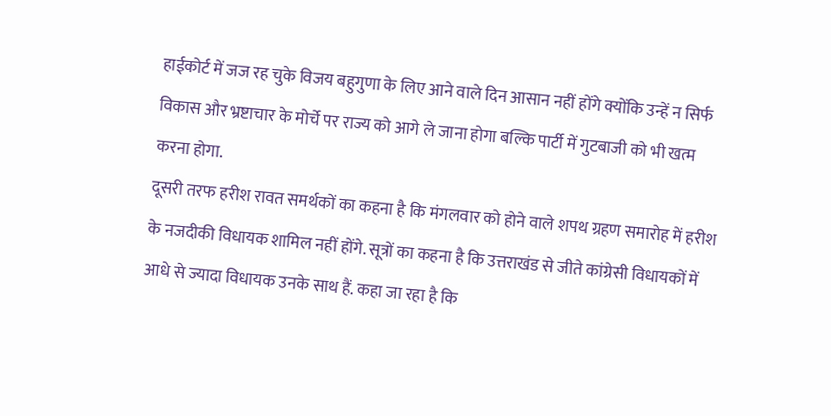हाईकोर्ट में जज रह चुके विजय बहुगुणा के लिए आने वाले दिन आसान नहीं होंगे क्योंकि उन्हें न सिर्फ विकास और भ्रष्टाचार के मोर्चे पर राज्य को आगे ले जाना होगा बल्कि पार्टी में गुटबाजी को भी खत्म करना होगा.
दूसरी तरफ हरीश रावत समर्थकों का कहना है कि मंगलवार को होने वाले शपथ ग्रहण समारोह में हरीश के नजदीकी विधायक शामिल नहीं होंगे. सूत्रों का कहना है कि उत्तराखंड से जीते कांग्रेसी विधायकों में आधे से ज्यादा विधायक उनके साथ हैं. कहा जा रहा है कि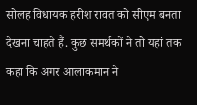सोलह विधायक हरीश रावत को सीएम बनता देखना चाहते हैं. कुछ समर्थकों ने तो यहां तक कहा कि अगर आलाकमान ने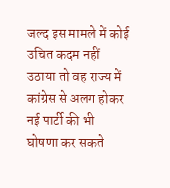जल्द इस मामले में कोई उचित कदम नहीं उठाया तो वह राज्य में कांग्रेस से अलग होकर नई पार्टी की भी घोषणा कर सकते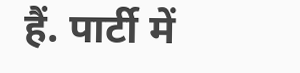हैं. पार्टी में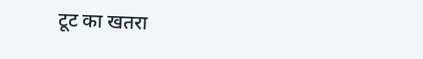टूट का खतरा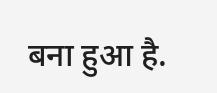बना हुआ है.